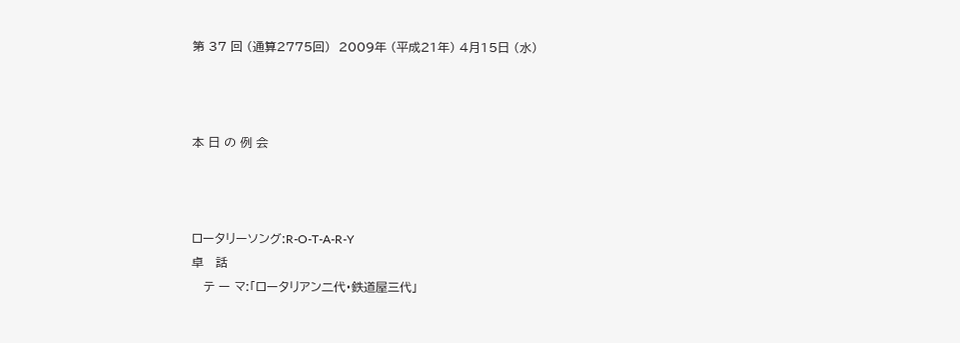第 37 回 (通算2775回)  2009年 (平成21年) 4月15日 (水)



本 日 の 例 会



ロータリーソング:R-O-T-A-R-Y
卓   話
   テ ー マ:「ロータリアン二代・鉄道屋三代」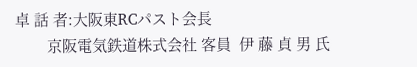卓 話 者:大阪東RCパスト会長
        京阪電気鉄道株式会社 客員  伊 藤 貞 男 氏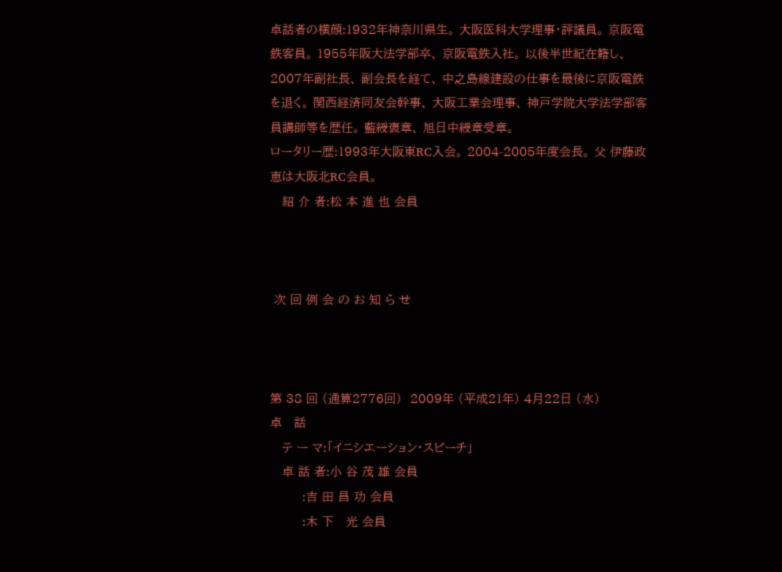卓話者の横顔:1932年神奈川県生。 大阪医科大学理事・評議員。 京阪電鉄客員。 1955年阪大法学部卒、 京阪電鉄入社。 以後半世紀在籍し、 2007年副社長、 副会長を経て、 中之島線建設の仕事を最後に京阪電鉄を退く。 関西経済同友会幹事、 大阪工業会理事、 神戸学院大学法学部客員講師等を歴任。 藍綬褒章、 旭日中綬章受章。
ロータリー歴:1993年大阪東RC入会。 2004-2005年度会長。 父 伊藤政恵は大阪北RC会員。
   紹 介 者:松 本 進 也 会員



 次 回 例 会 の お 知 ら せ



第 38 回 (通算2776回)  2009年 (平成21年) 4月22日 (水)
卓   話
   テ ー マ:「イニシエーション・スピーチ」
   卓 話 者:小 谷 茂 雄 会員
        :吉 田 昌 功 会員
        :木 下   光 会員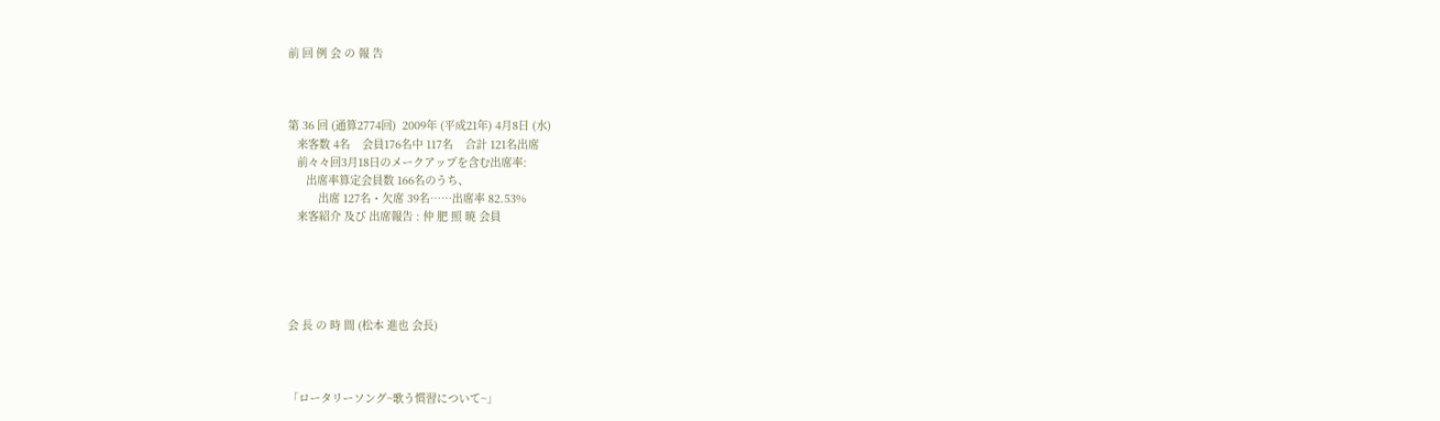前 回 例 会 の 報 告



第 36 回 (通算2774回)  2009年 (平成21年) 4月8日 (水)
   来客数 4名    会員176名中 117名    合計 121名出席
   前々々回3月18日のメークアップを含む出席率:
      出席率算定会員数 166名のうち、
          出席 127名・欠席 39名……出席率 82.53%
   来客紹介 及び 出席報告 : 仲 肥 照 暁 会員





会 長 の 時 間 (松本 進也 会長)



「ロータリーソング~歌う慣習について~」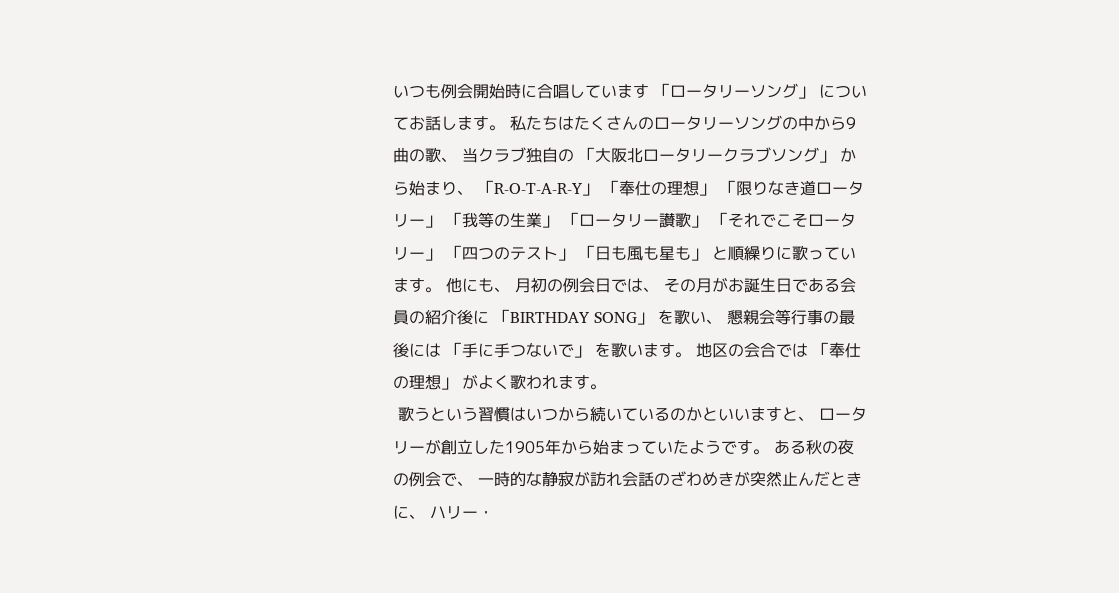いつも例会開始時に合唱しています 「ロータリーソング」 についてお話します。 私たちはたくさんのロータリーソングの中から9曲の歌、 当クラブ独自の 「大阪北ロータリークラブソング」 から始まり、 「R-O-T-A-R-Y」 「奉仕の理想」 「限りなき道ロータリー」 「我等の生業」 「ロータリー讃歌」 「それでこそロータリー」 「四つのテスト」 「日も風も星も」 と順繰りに歌っています。 他にも、 月初の例会日では、 その月がお誕生日である会員の紹介後に 「BIRTHDAY SONG」 を歌い、 懇親会等行事の最後には 「手に手つないで」 を歌います。 地区の会合では 「奉仕の理想」 がよく歌われます。
 歌うという習慣はいつから続いているのかといいますと、 ロータリーが創立した1905年から始まっていたようです。 ある秋の夜の例会で、 一時的な静寂が訪れ会話のざわめきが突然止んだときに、 ハリー・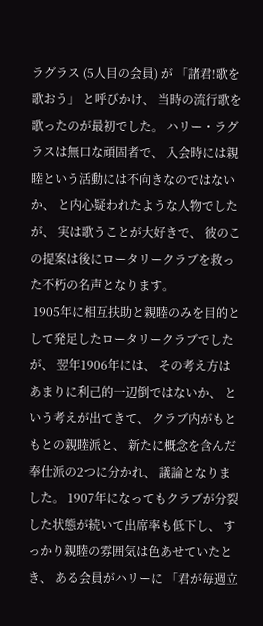ラグラス (5人目の会員) が 「諸君!歌を歌おう」 と呼びかけ、 当時の流行歌を歌ったのが最初でした。 ハリー・ラグラスは無口な頑固者で、 入会時には親睦という活動には不向きなのではないか、 と内心疑われたような人物でしたが、 実は歌うことが大好きで、 彼のこの提案は後にロータリークラブを救った不朽の名声となります。
 1905年に相互扶助と親睦のみを目的として発足したロータリークラブでしたが、 翌年1906年には、 その考え方はあまりに利己的一辺倒ではないか、 という考えが出てきて、 クラブ内がもともとの親睦派と、 新たに概念を含んだ奉仕派の2つに分かれ、 議論となりました。 1907年になってもクラブが分裂した状態が続いて出席率も低下し、 すっかり親睦の雰囲気は色あせていたとき、 ある会員がハリーに 「君が毎週立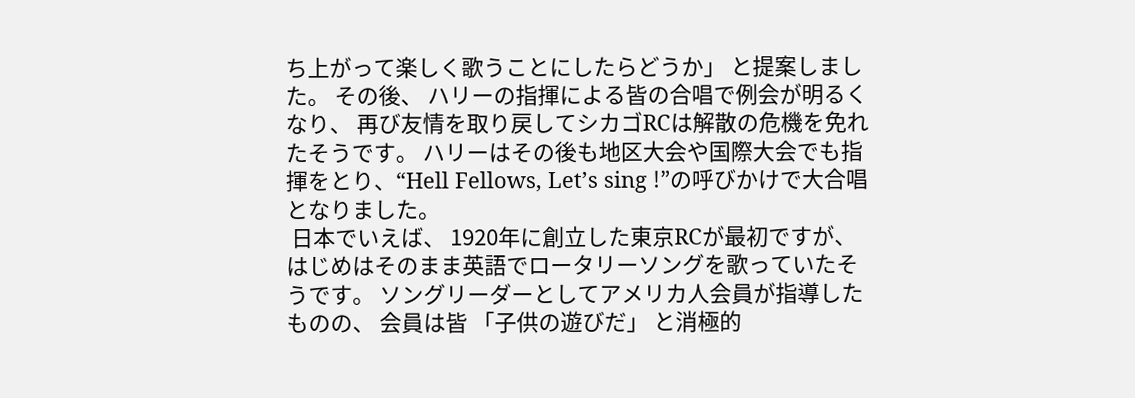ち上がって楽しく歌うことにしたらどうか」 と提案しました。 その後、 ハリーの指揮による皆の合唱で例会が明るくなり、 再び友情を取り戻してシカゴRCは解散の危機を免れたそうです。 ハリーはその後も地区大会や国際大会でも指揮をとり、“Hell Fellows, Let’s sing !”の呼びかけで大合唱となりました。
 日本でいえば、 1920年に創立した東京RCが最初ですが、 はじめはそのまま英語でロータリーソングを歌っていたそうです。 ソングリーダーとしてアメリカ人会員が指導したものの、 会員は皆 「子供の遊びだ」 と消極的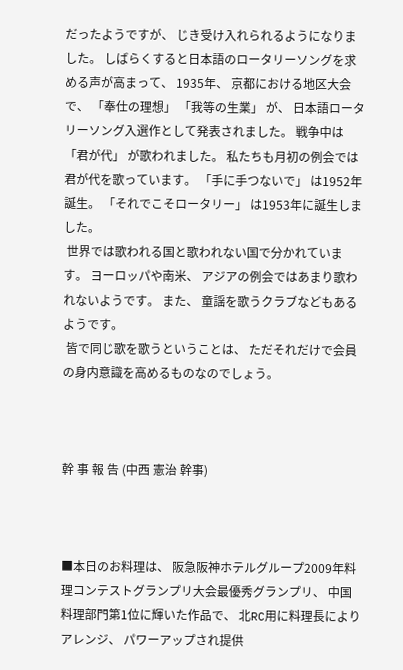だったようですが、 じき受け入れられるようになりました。 しばらくすると日本語のロータリーソングを求める声が高まって、 1935年、 京都における地区大会で、 「奉仕の理想」 「我等の生業」 が、 日本語ロータリーソング入選作として発表されました。 戦争中は 「君が代」 が歌われました。 私たちも月初の例会では君が代を歌っています。 「手に手つないで」 は1952年誕生。 「それでこそロータリー」 は1953年に誕生しました。
 世界では歌われる国と歌われない国で分かれています。 ヨーロッパや南米、 アジアの例会ではあまり歌われないようです。 また、 童謡を歌うクラブなどもあるようです。
 皆で同じ歌を歌うということは、 ただそれだけで会員の身内意識を高めるものなのでしょう。



幹 事 報 告 (中西 憲治 幹事)



■本日のお料理は、 阪急阪神ホテルグループ2009年料理コンテストグランプリ大会最優秀グランプリ、 中国料理部門第1位に輝いた作品で、 北RC用に料理長によりアレンジ、 パワーアップされ提供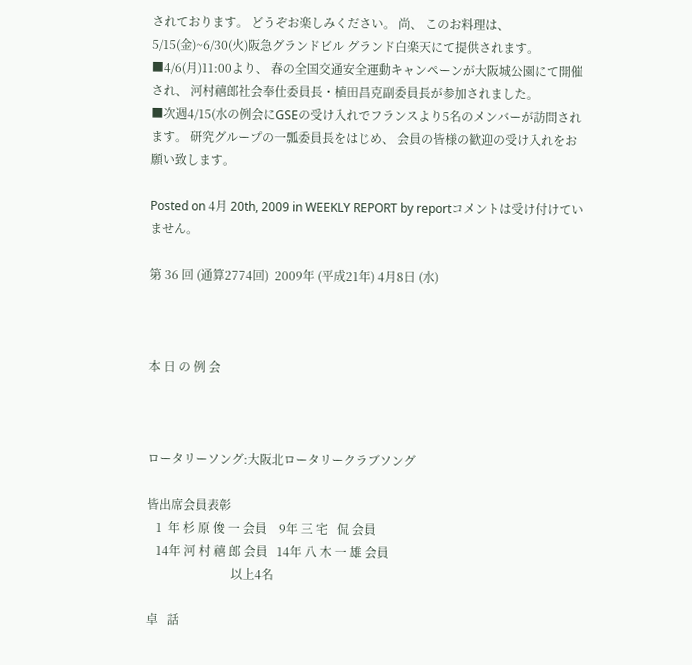されております。 どうぞお楽しみください。 尚、 このお料理は、 5/15(金)~6/30(火)阪急グランドビル グランド白楽天にて提供されます。
■4/6(月)11:00より、 春の全国交通安全運動キャンペーンが大阪城公園にて開催され、 河村禧郎社会奉仕委員長・植田昌克副委員長が参加されました。
■次週4/15(水の例会にGSEの受け入れでフランスより5名のメンバーが訪問されます。 研究グループの一瓢委員長をはじめ、 会員の皆様の歓迎の受け入れをお願い致します。

Posted on 4月 20th, 2009 in WEEKLY REPORT by reportコメントは受け付けていません。

第 36 回 (通算2774回)  2009年 (平成21年) 4月8日 (水)



本 日 の 例 会



ロータリーソング:大阪北ロータリークラブソング

皆出席会員表彰
   1  年 杉 原 俊 一 会員    9年 三 宅   侃 会員
   14年 河 村 禧 郎 会員   14年 八 木 一 雄 会員
                            以上4名

卓   話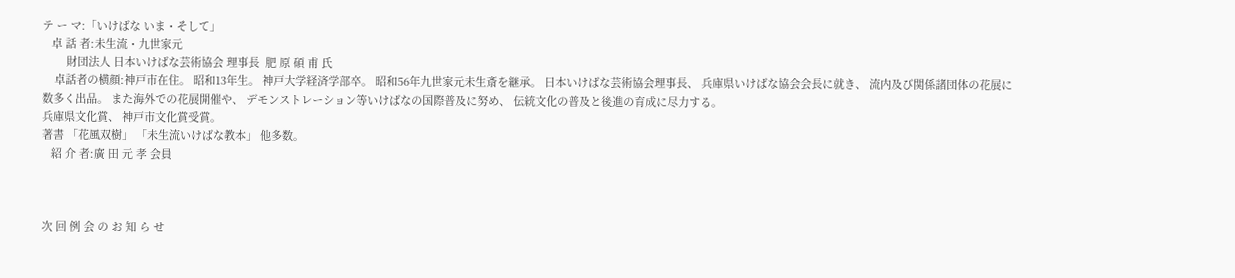テ ー マ:「いけばな いま・そして」
   卓 話 者:未生流・九世家元
        財団法人 日本いけばな芸術協会 理事長  肥 原 碩 甫 氏
    卓話者の横顔:神戸市在住。 昭和13年生。 神戸大学経済学部卒。 昭和56年九世家元未生斎を継承。 日本いけばな芸術協会理事長、 兵庫県いけばな協会会長に就き、 流内及び関係諸団体の花展に数多く出品。 また海外での花展開催や、 デモンストレーション等いけばなの国際普及に努め、 伝統文化の普及と後進の育成に尽力する。
兵庫県文化賞、 神戸市文化賞受賞。
著書 「花風双樹」 「未生流いけばな教本」 他多数。
   紹 介 者:廣 田 元 孝 会員



次 回 例 会 の お 知 ら せ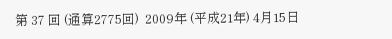第 37 回 (通算2775回)  2009年 (平成21年) 4月15日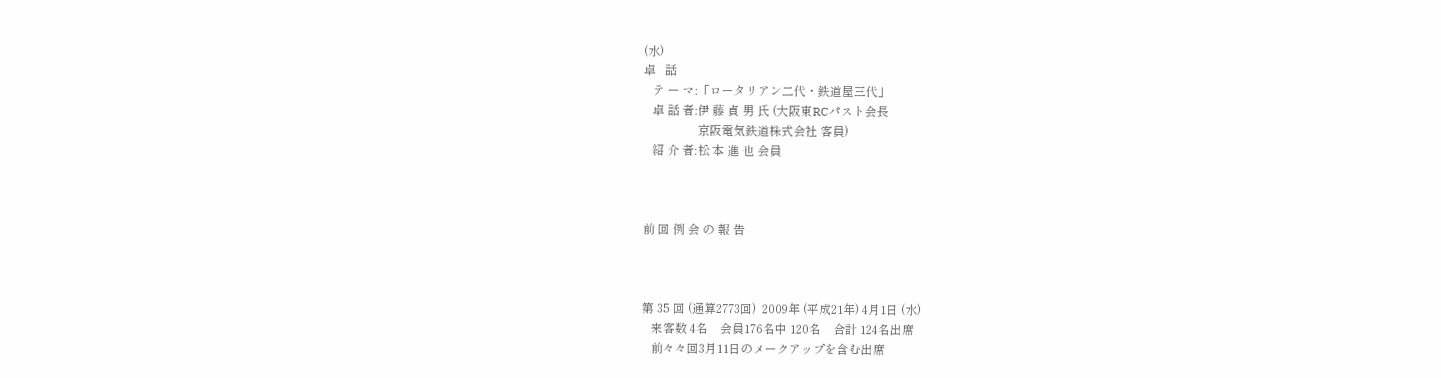(水)
卓   話
   テ ー マ:「ロータリアン二代・鉄道屋三代」
   卓 話 者:伊 藤 貞 男 氏 (大阪東RCパスト会長
                  京阪電気鉄道株式会社 客員)
   紹 介 者:松 本 進 也 会員



前 回 例 会 の 報 告



第 35 回 (通算2773回)  2009年 (平成21年) 4月1日 (水)
   来客数 4名    会員176名中 120名    合計 124名出席
   前々々回3月11日のメークアップを含む出席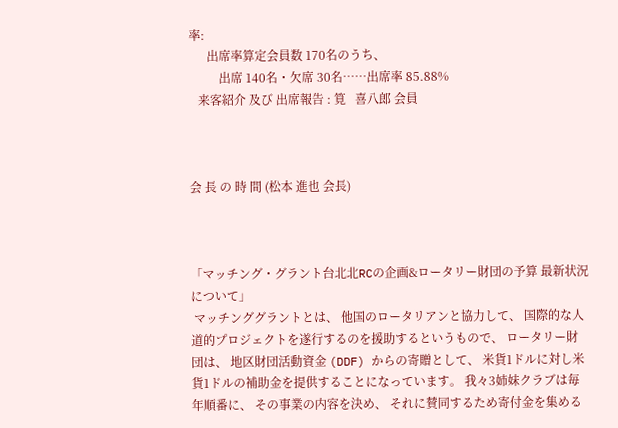率:
      出席率算定会員数 170名のうち、
          出席 140名・欠席 30名……出席率 85.88%
   来客紹介 及び 出席報告 : 筧   喜八郎 会員



会 長 の 時 間 (松本 進也 会長)



「マッチング・グラント台北北RCの企画&ロータリー財団の予算 最新状況について」
 マッチンググラントとは、 他国のロータリアンと協力して、 国際的な人道的プロジェクトを遂行するのを援助するというもので、 ロータリー財団は、 地区財団活動資金 (DDF) からの寄贈として、 米貨1ドルに対し米貨1ドルの補助金を提供することになっています。 我々3姉妹クラブは毎年順番に、 その事業の内容を決め、 それに賛同するため寄付金を集める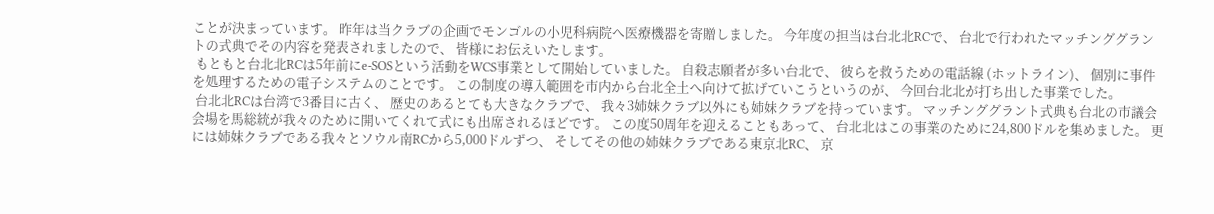ことが決まっています。 昨年は当クラブの企画でモンゴルの小児科病院へ医療機器を寄贈しました。 今年度の担当は台北北RCで、 台北で行われたマッチンググラントの式典でその内容を発表されましたので、 皆様にお伝えいたします。
 もともと台北北RCは5年前にe-SOSという活動をWCS事業として開始していました。 自殺志願者が多い台北で、 彼らを救うための電話線 (ホットライン)、 個別に事件を処理するための電子システムのことです。 この制度の導入範囲を市内から台北全土へ向けて拡げていこうというのが、 今回台北北が打ち出した事業でした。
 台北北RCは台湾で3番目に古く、 歴史のあるとても大きなクラブで、 我々3姉妹クラブ以外にも姉妹クラブを持っています。 マッチンググラント式典も台北の市議会会場を馬総統が我々のために開いてくれて式にも出席されるほどです。 この度50周年を迎えることもあって、 台北北はこの事業のために24,800ドルを集めました。 更には姉妹クラブである我々とソウル南RCから5,000ドルずつ、 そしてその他の姉妹クラブである東京北RC、 京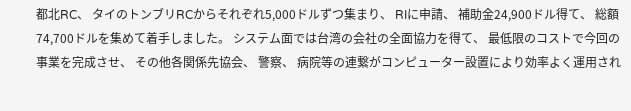都北RC、 タイのトンブリRCからそれぞれ5,000ドルずつ集まり、 RIに申請、 補助金24,900ドル得て、 総額74,700ドルを集めて着手しました。 システム面では台湾の会社の全面協力を得て、 最低限のコストで今回の事業を完成させ、 その他各関係先協会、 警察、 病院等の連繋がコンピューター設置により効率よく運用され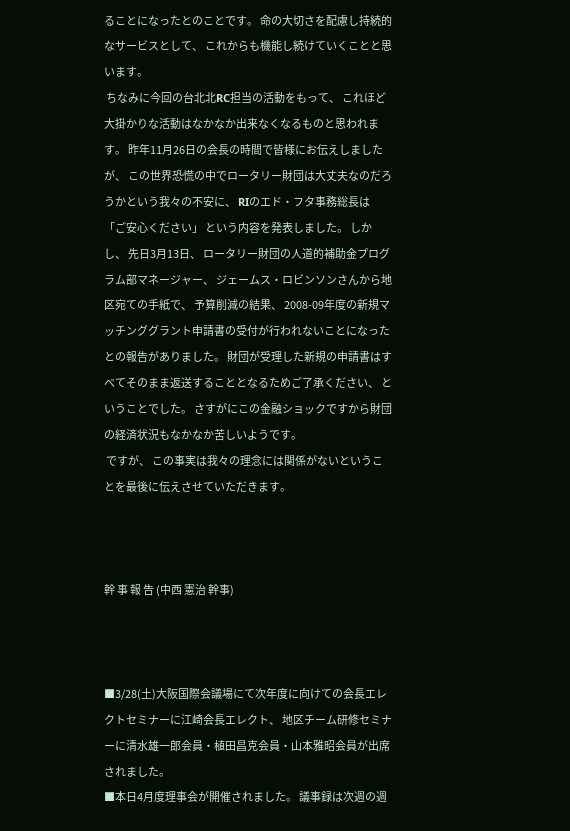ることになったとのことです。 命の大切さを配慮し持続的なサービスとして、 これからも機能し続けていくことと思います。
 ちなみに今回の台北北RC担当の活動をもって、 これほど大掛かりな活動はなかなか出来なくなるものと思われます。 昨年11月26日の会長の時間で皆様にお伝えしましたが、 この世界恐慌の中でロータリー財団は大丈夫なのだろうかという我々の不安に、 RIのエド・フタ事務総長は 「ご安心ください」 という内容を発表しました。 しかし、 先日3月13日、 ロータリー財団の人道的補助金プログラム部マネージャー、 ジェームス・ロビンソンさんから地区宛ての手紙で、 予算削減の結果、 2008-09年度の新規マッチンググラント申請書の受付が行われないことになったとの報告がありました。 財団が受理した新規の申請書はすべてそのまま返送することとなるためご了承ください、 ということでした。 さすがにこの金融ショックですから財団の経済状況もなかなか苦しいようです。
 ですが、 この事実は我々の理念には関係がないということを最後に伝えさせていただきます。



幹 事 報 告 (中西 憲治 幹事)



■3/28(土)大阪国際会議場にて次年度に向けての会長エレクトセミナーに江崎会長エレクト、 地区チーム研修セミナーに清水雄一郎会員・植田昌克会員・山本雅昭会員が出席されました。
■本日4月度理事会が開催されました。 議事録は次週の週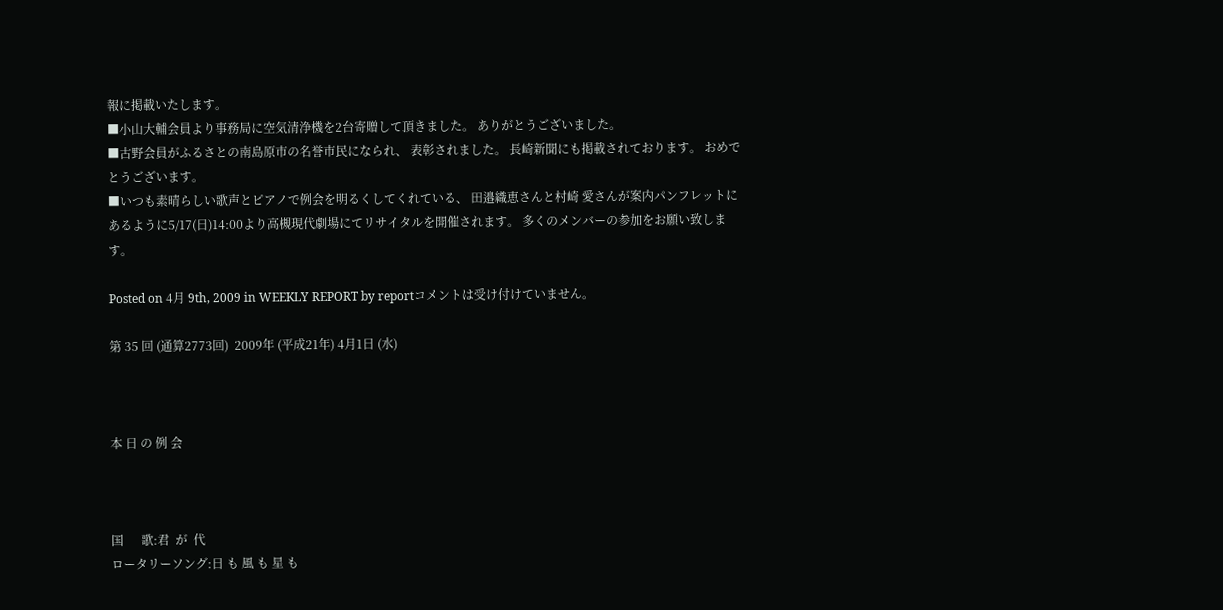報に掲載いたします。
■小山大輔会員より事務局に空気清浄機を2台寄贈して頂きました。 ありがとうございました。
■古野会員がふるさとの南島原市の名誉市民になられ、 表彰されました。 長崎新聞にも掲載されております。 おめでとうございます。
■いつも素晴らしい歌声とピアノで例会を明るくしてくれている、 田邉織恵さんと村崎 愛さんが案内パンフレットにあるように5/17(日)14:00より高槻現代劇場にてリサイタルを開催されます。 多くのメンバーの参加をお願い致します。

Posted on 4月 9th, 2009 in WEEKLY REPORT by reportコメントは受け付けていません。

第 35 回 (通算2773回)  2009年 (平成21年) 4月1日 (水)



本 日 の 例 会



国      歌:君  が  代
ロータリーソング:日 も 風 も 星 も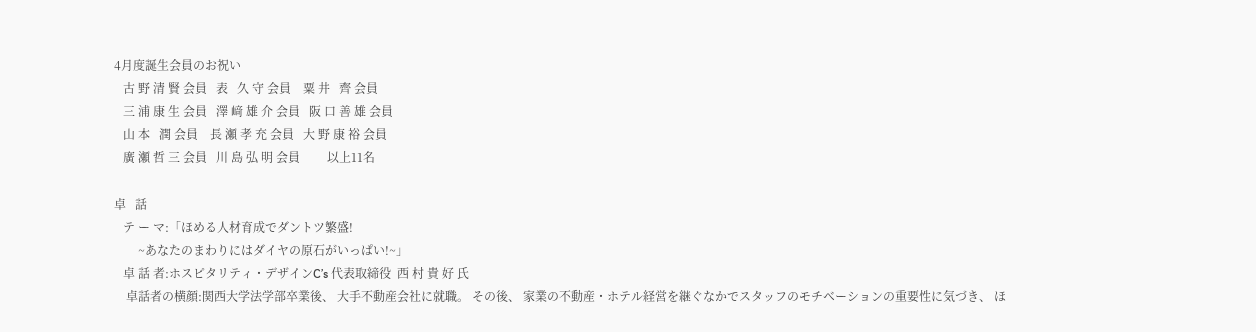4月度誕生会員のお祝い
   古 野 清 賢 会員   表   久 守 会員    粟 井   齊 会員
   三 浦 康 生 会員   澤 﨑 雄 介 会員   阪 口 善 雄 会員
   山 本   潤 会員    長 瀬 孝 充 会員   大 野 康 裕 会員
   廣 瀬 哲 三 会員   川 島 弘 明 会員         以上11名

卓   話
   テ ー マ:「ほめる人材育成でダントツ繁盛!
        ~あなたのまわりにはダイヤの原石がいっぱい!~」
   卓 話 者:ホスピタリティ・デザインC’s 代表取締役  西 村 貴 好 氏
    卓話者の横顔:関西大学法学部卒業後、 大手不動産会社に就職。 その後、 家業の不動産・ホテル経営を継ぐなかでスタッフのモチベーションの重要性に気づき、 ほ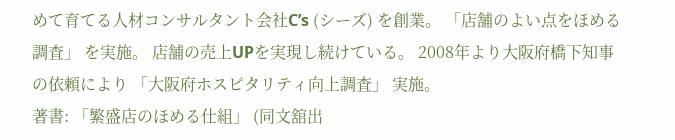めて育てる人材コンサルタント会社C’s (シーズ) を創業。 「店舗のよい点をほめる調査」 を実施。 店舗の売上UPを実現し続けている。 2008年より大阪府橋下知事の依頼により 「大阪府ホスピタリティ向上調査」 実施。
著書: 「繁盛店のほめる仕組」 (同文舘出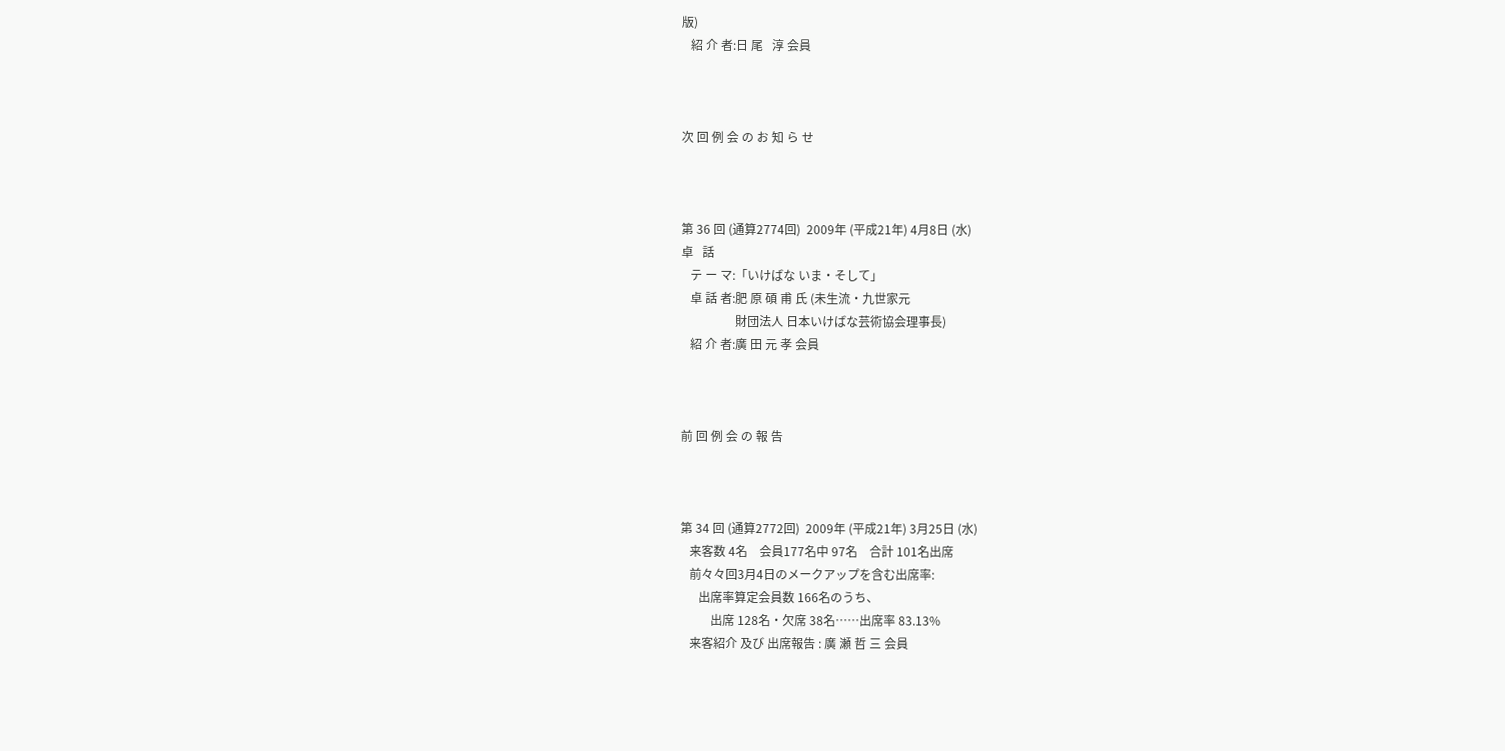版)
   紹 介 者:日 尾   淳 会員



次 回 例 会 の お 知 ら せ



第 36 回 (通算2774回)  2009年 (平成21年) 4月8日 (水)
卓   話
   テ ー マ:「いけばな いま・そして」
   卓 話 者:肥 原 碩 甫 氏 (未生流・九世家元
                  財団法人 日本いけばな芸術協会理事長)
   紹 介 者:廣 田 元 孝 会員



前 回 例 会 の 報 告



第 34 回 (通算2772回)  2009年 (平成21年) 3月25日 (水)
   来客数 4名    会員177名中 97名    合計 101名出席
   前々々回3月4日のメークアップを含む出席率:
      出席率算定会員数 166名のうち、
          出席 128名・欠席 38名……出席率 83.13%
   来客紹介 及び 出席報告 : 廣 瀬 哲 三 会員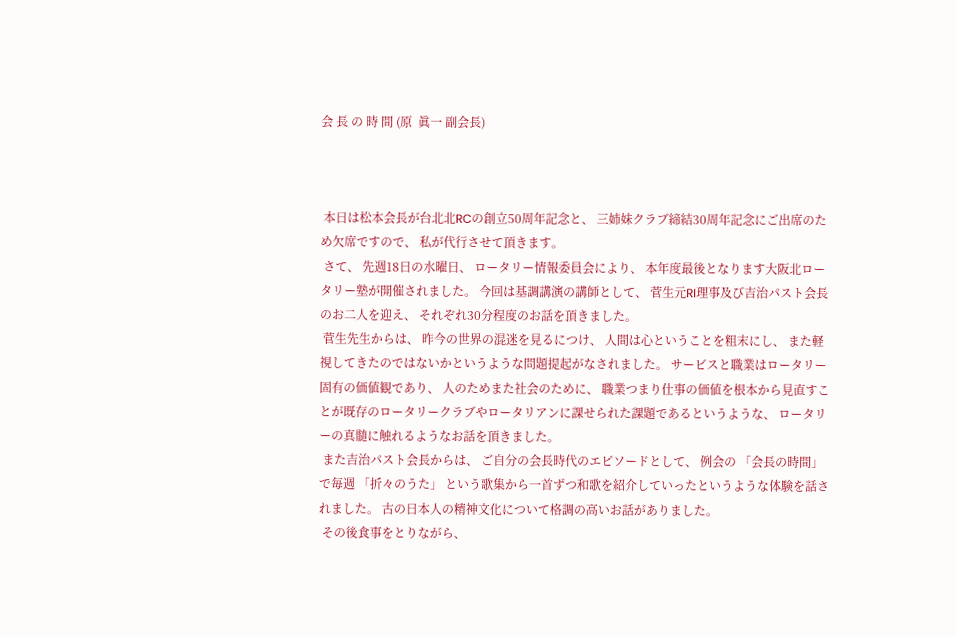会 長 の 時 間 (原  眞一 副会長)



 本日は松本会長が台北北RCの創立50周年記念と、 三姉妹クラブ締結30周年記念にご出席のため欠席ですので、 私が代行させて頂きます。
 さて、 先週18日の水曜日、 ロータリー情報委員会により、 本年度最後となります大阪北ロータリー塾が開催されました。 今回は基調講演の講師として、 菅生元RI理事及び吉治パスト会長のお二人を迎え、 それぞれ30分程度のお話を頂きました。
 菅生先生からは、 昨今の世界の混迷を見るにつけ、 人間は心ということを粗末にし、 また軽視してきたのではないかというような問題提起がなされました。 サービスと職業はロータリー固有の価値観であり、 人のためまた社会のために、 職業つまり仕事の価値を根本から見直すことが既存のロータリークラブやロータリアンに課せられた課題であるというような、 ロータリーの真髄に触れるようなお話を頂きました。
 また吉治パスト会長からは、 ご自分の会長時代のエピソードとして、 例会の 「会長の時間」 で毎週 「折々のうた」 という歌集から一首ずつ和歌を紹介していったというような体験を話されました。 古の日本人の精神文化について格調の高いお話がありました。
 その後食事をとりながら、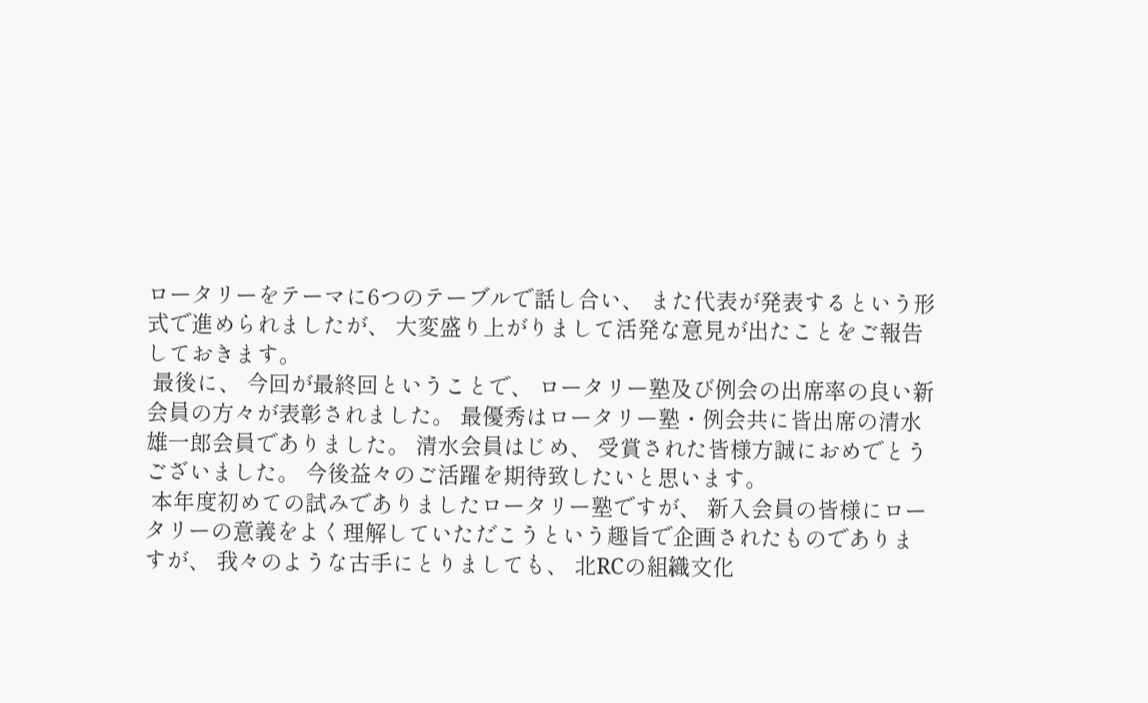ロータリーをテーマに6つのテーブルで話し合い、 また代表が発表するという形式で進められましたが、 大変盛り上がりまして活発な意見が出たことをご報告しておきます。
 最後に、 今回が最終回ということで、 ロータリー塾及び例会の出席率の良い新会員の方々が表彰されました。 最優秀はロータリー塾・例会共に皆出席の清水雄一郎会員でありました。 清水会員はじめ、 受賞された皆様方誠におめでとうございました。 今後益々のご活躍を期待致したいと思います。
 本年度初めての試みでありましたロータリー塾ですが、 新入会員の皆様にロータリーの意義をよく理解していただこうという趣旨で企画されたものでありますが、 我々のような古手にとりましても、 北RCの組織文化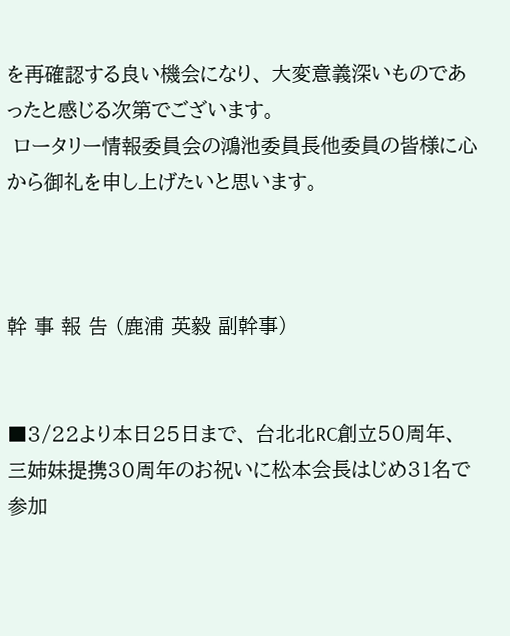を再確認する良い機会になり、 大変意義深いものであったと感じる次第でございます。
 ロータリー情報委員会の鴻池委員長他委員の皆様に心から御礼を申し上げたいと思います。



幹 事 報 告 (鹿浦 英毅 副幹事)


■3/22より本日25日まで、 台北北RC創立50周年、 三姉妹提携30周年のお祝いに松本会長はじめ31名で参加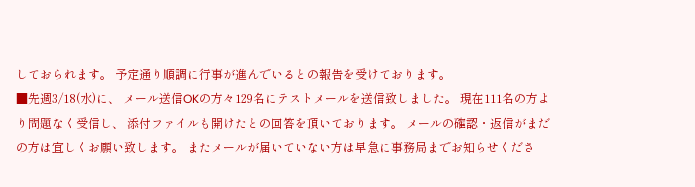しておられます。 予定通り順調に行事が進んでいるとの報告を受けております。
■先週3/18(水)に、 メール送信OKの方々129名にテストメールを送信致しました。 現在111名の方より問題なく受信し、 添付ファイルも開けたとの回答を頂いております。 メールの確認・返信がまだの方は宜しくお願い致します。 またメールが届いていない方は早急に事務局までお知らせくださ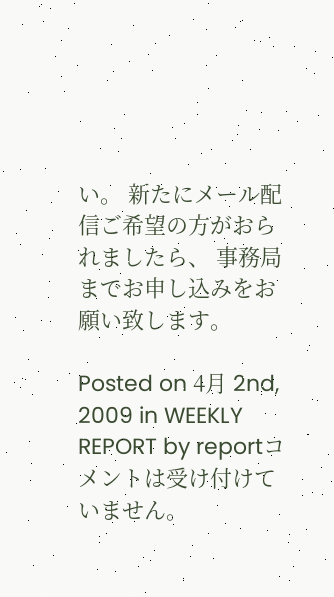い。 新たにメール配信ご希望の方がおられましたら、 事務局までお申し込みをお願い致します。

Posted on 4月 2nd, 2009 in WEEKLY REPORT by reportコメントは受け付けていません。